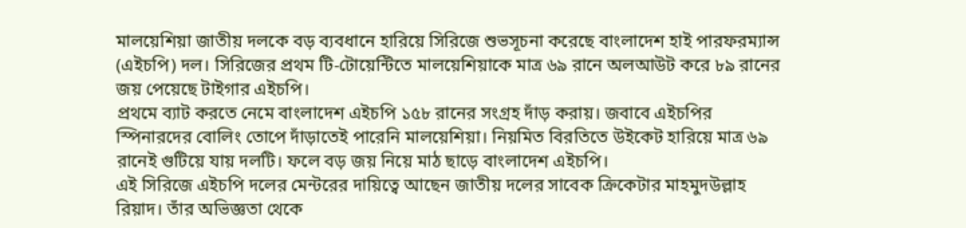মালয়েশিয়া জাতীয় দলকে বড় ব্যবধানে হারিয়ে সিরিজে শুভসূচনা করেছে বাংলাদেশ হাই পারফরম্যান্স (এইচপি) দল। সিরিজের প্রথম টি-টোয়েন্টিতে মালয়েশিয়াকে মাত্র ৬৯ রানে অলআউট করে ৮৯ রানের জয় পেয়েছে টাইগার এইচপি।
প্রথমে ব্যাট করতে নেমে বাংলাদেশ এইচপি ১৫৮ রানের সংগ্রহ দাঁড় করায়। জবাবে এইচপির স্পিনারদের বোলিং তোপে দাঁড়াতেই পারেনি মালয়েশিয়া। নিয়মিত বিরতিতে উইকেট হারিয়ে মাত্র ৬৯ রানেই গুটিয়ে যায় দলটি। ফলে বড় জয় নিয়ে মাঠ ছাড়ে বাংলাদেশ এইচপি।
এই সিরিজে এইচপি দলের মেন্টরের দায়িত্বে আছেন জাতীয় দলের সাবেক ক্রিকেটার মাহমুদউল্লাহ রিয়াদ। তাঁর অভিজ্ঞতা থেকে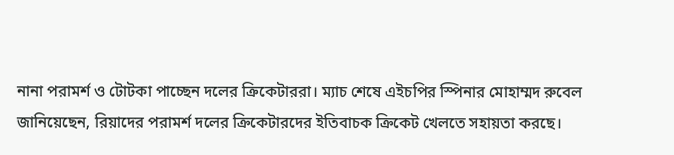নানা পরামর্শ ও টোটকা পাচ্ছেন দলের ক্রিকেটাররা। ম্যাচ শেষে এইচপির স্পিনার মোহাম্মদ রুবেল জানিয়েছেন, রিয়াদের পরামর্শ দলের ক্রিকেটারদের ইতিবাচক ক্রিকেট খেলতে সহায়তা করছে।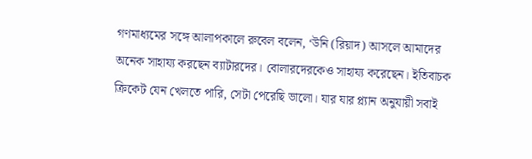গণমাধ্যমের সঙ্গে আলাপকালে রুবেল বলেন, ‘উনি (রিয়াদ) আসলে আমাদের অনেক সাহায্য করছেন ব্যাটারদের। বোলারদেরকেও সাহায্য করেছেন। ইতিবাচক ক্রিকেট যেন খেলতে পারি, সেটা পেরেছি ভালো। যার যার প্ল্যান অনুযায়ী সবাই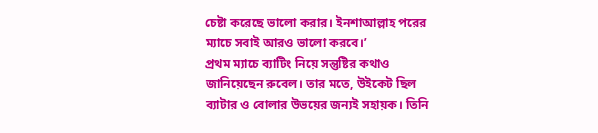চেষ্টা করেছে ভালো করার। ইনশাআল্লাহ পরের ম্যাচে সবাই আরও ভালো করবে।’
প্রথম ম্যাচে ব্যাটিং নিয়ে সন্তুষ্টির কথাও জানিয়েছেন রুবেল। তার মতে, উইকেট ছিল ব্যাটার ও বোলার উভয়ের জন্যই সহায়ক। তিনি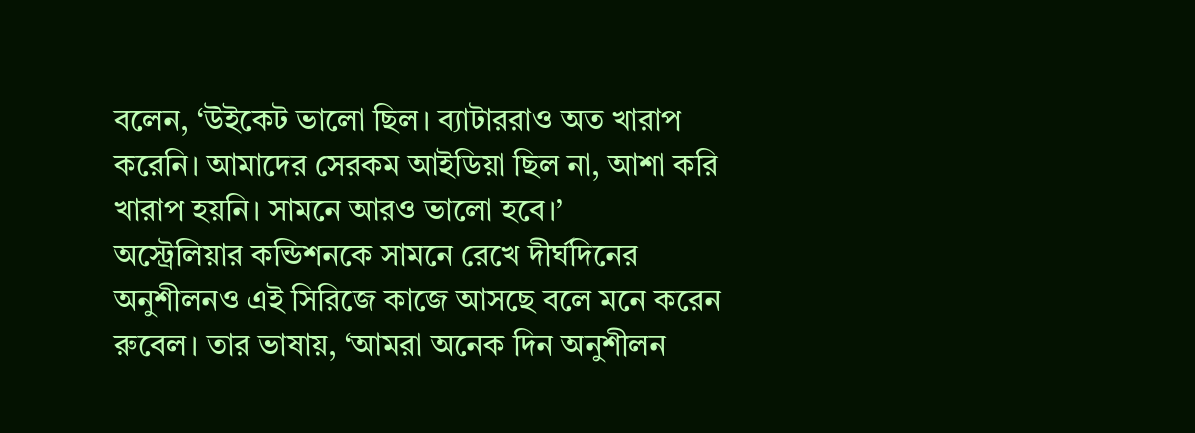বলেন, ‘উইকেট ভালো ছিল। ব্যাটাররাও অত খারাপ করেনি। আমাদের সেরকম আইডিয়া ছিল না, আশা করি খারাপ হয়নি। সামনে আরও ভালো হবে।’
অস্ট্রেলিয়ার কন্ডিশনকে সামনে রেখে দীর্ঘদিনের অনুশীলনও এই সিরিজে কাজে আসছে বলে মনে করেন রুবেল। তার ভাষায়, ‘আমরা অনেক দিন অনুশীলন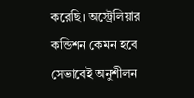করেছি। অস্ট্রেলিয়ার কন্ডিশন কেমন হবে সেভাবেই অনুশীলন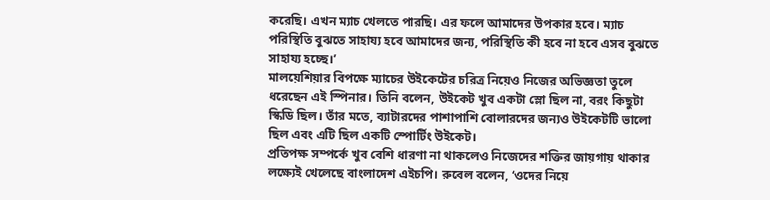করেছি। এখন ম্যাচ খেলতে পারছি। এর ফলে আমাদের উপকার হবে। ম্যাচ পরিস্থিতি বুঝতে সাহায্য হবে আমাদের জন্য, পরিস্থিতি কী হবে না হবে এসব বুঝতে সাহায্য হচ্ছে।’
মালয়েশিয়ার বিপক্ষে ম্যাচের উইকেটের চরিত্র নিয়েও নিজের অভিজ্ঞতা তুলে ধরেছেন এই স্পিনার। তিনি বলেন, উইকেট খুব একটা স্লো ছিল না, বরং কিছুটা স্কিডি ছিল। তাঁর মতে, ব্যাটারদের পাশাপাশি বোলারদের জন্যও উইকেটটি ভালো ছিল এবং এটি ছিল একটি স্পোর্টিং উইকেট।
প্রতিপক্ষ সম্পর্কে খুব বেশি ধারণা না থাকলেও নিজেদের শক্তির জায়গায় থাকার লক্ষ্যেই খেলেছে বাংলাদেশ এইচপি। রুবেল বলেন, ‘ওদের নিয়ে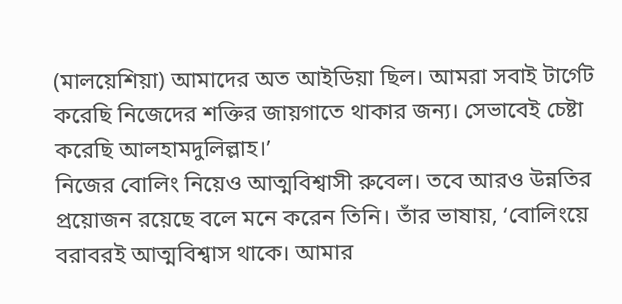(মালয়েশিয়া) আমাদের অত আইডিয়া ছিল। আমরা সবাই টার্গেট করেছি নিজেদের শক্তির জায়গাতে থাকার জন্য। সেভাবেই চেষ্টা করেছি আলহামদুলিল্লাহ।’
নিজের বোলিং নিয়েও আত্মবিশ্বাসী রুবেল। তবে আরও উন্নতির প্রয়োজন রয়েছে বলে মনে করেন তিনি। তাঁর ভাষায়, ‘বোলিংয়ে বরাবরই আত্মবিশ্বাস থাকে। আমার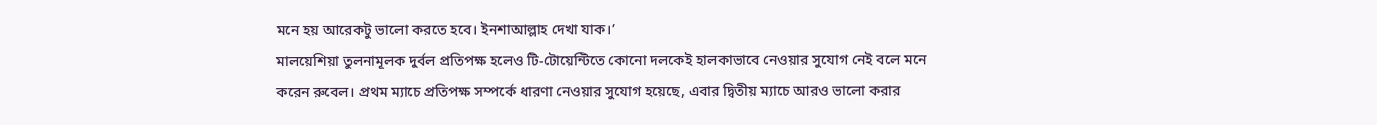মনে হয় আরেকটু ভালো করতে হবে। ইনশাআল্লাহ দেখা যাক।’
মালয়েশিয়া তুলনামূলক দুর্বল প্রতিপক্ষ হলেও টি-টোয়েন্টিতে কোনো দলকেই হালকাভাবে নেওয়ার সুযোগ নেই বলে মনে করেন রুবেল। প্রথম ম্যাচে প্রতিপক্ষ সম্পর্কে ধারণা নেওয়ার সুযোগ হয়েছে, এবার দ্বিতীয় ম্যাচে আরও ভালো করার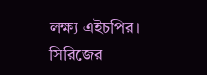লক্ষ্য এইচপির।
সিরিজের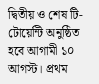দ্বিতীয় ও শেষ টি-টোয়েন্টি অনুষ্ঠিত হবে আগামী ১০ আগস্ট। প্রথম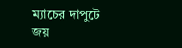ম্যাচের দাপুটে জয়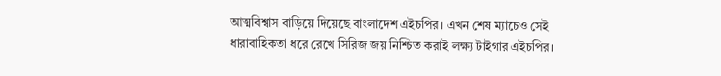আত্মবিশ্বাস বাড়িয়ে দিয়েছে বাংলাদেশ এইচপির। এখন শেষ ম্যাচেও সেই ধারাবাহিকতা ধরে রেখে সিরিজ জয় নিশ্চিত করাই লক্ষ্য টাইগার এইচপির।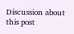Discussion about this post